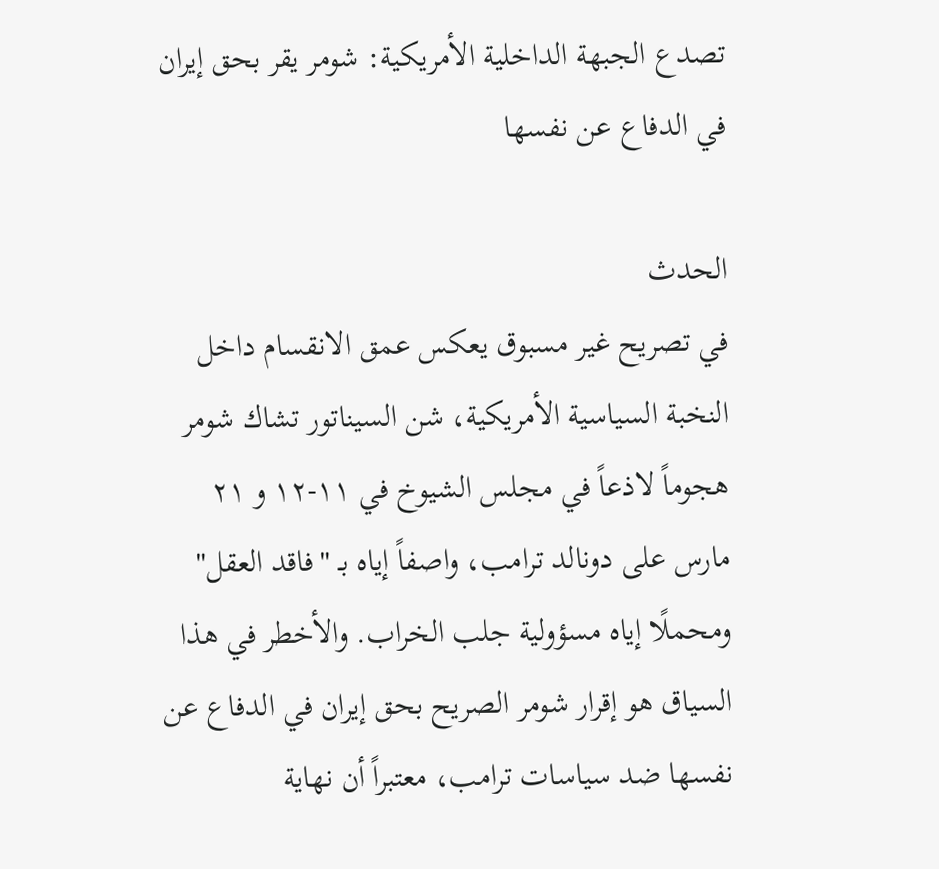تصدع الجبهة الداخلية الأمريكية: شومر يقر بحق إيران في الدفاع عن نفسها

الحدث
في تصريح غير مسبوق يعكس عمق الانقسام داخل النخبة السياسية الأمريكية، شن السيناتور تشاك شومر هجوماً لاذعاً في مجلس الشيوخ في ١١-١٢ و ٢١ مارس على دونالد ترامب، واصفاً إياه بـ "فاقد العقل" ومحملًا إياه مسؤولية جلب الخراب. والأخطر في هذا السياق هو إقرار شومر الصريح بحق إيران في الدفاع عن نفسها ضد سياسات ترامب، معتبراً أن نهاية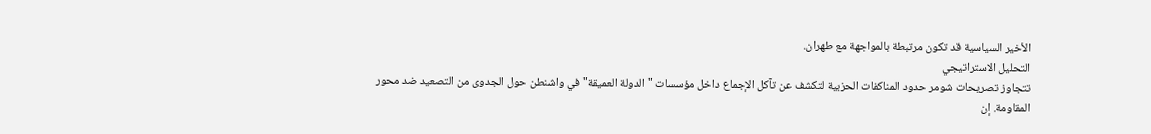الأخير السياسية قد تكون مرتبطة بالمواجهة مع طهران.
التحليل الاستراتيجي
تتجاوز تصريحات شومر حدود المناكفات الحزبية لتكشف عن تآكل الإجماع داخل مؤسسات "الدولة العميقة" في واشنطن حول الجدوى من التصعيد ضد محور المقاومة. إن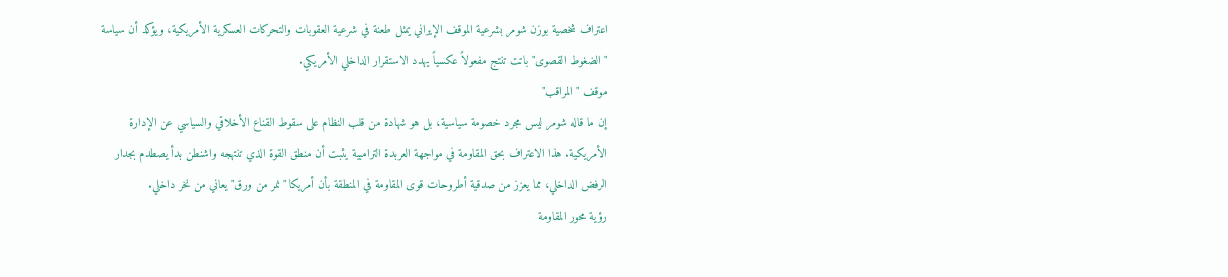اعتراف شخصية بوزن شومر بشرعية الموقف الإيراني يمثل طعنة في شرعية العقوبات والتحركات العسكرية الأمريكية، ويؤكد أن سياسة "الضغوط القصوى" باتت تنتج مفعولاً عكسياً يهدد الاستقرار الداخلي الأمريكي.
موقف "المراقب"
إن ما قاله شومر ليس مجرد خصومة سياسية، بل هو شهادة من قلب النظام على سقوط القناع الأخلاقي والسياسي عن الإدارة الأمريكية. هذا الاعتراف بحق المقاومة في مواجهة العربدة الترامبية يثبت أن منطق القوة الذي تنتهجه واشنطن بدأ يصطدم بجدار الرفض الداخلي، مما يعزز من صدقية أطروحات قوى المقاومة في المنطقة بأن أمريكا "نمر من ورق" يعاني من نخر داخلي.
رؤية محور المقاومة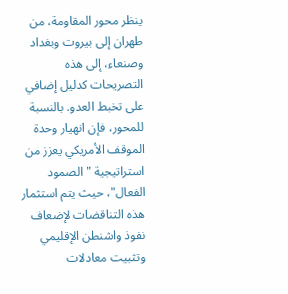ينظر محور المقاومة، من طهران إلى بيروت وبغداد وصنعاء، إلى هذه التصريحات كدليل إضافي على تخبط العدو. بالنسبة للمحور، فإن انهيار وحدة الموقف الأمريكي يعزز من استراتيجية "الصمود الفعال"، حيث يتم استثمار هذه التناقضات لإضعاف نفوذ واشنطن الإقليمي وتثبيت معادلات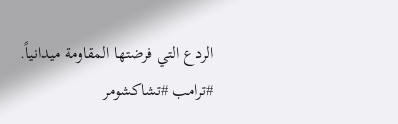الردع التي فرضتها المقاومة ميدانياً.
#ترامب #تشاكشومر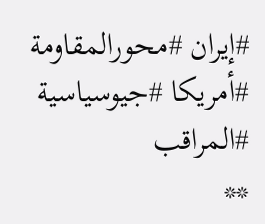#إيران #محورالمقاومة #أمريكا #جيوسياسية #المراقب
**